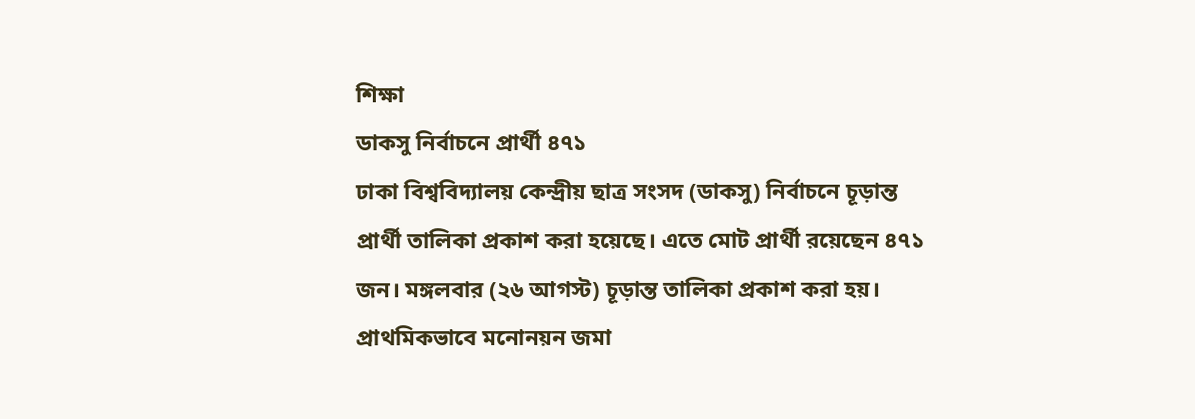শিক্ষা
ডাকসু নির্বাচনে প্রার্থী ৪৭১
ঢাকা বিশ্ববিদ্যালয় কেন্দ্রীয় ছাত্র সংসদ (ডাকসু) নির্বাচনে চূড়ান্ত প্রার্থী তালিকা প্রকাশ করা হয়েছে। এতে মোট প্রার্থী রয়েছেন ৪৭১ জন। মঙ্গলবার (২৬ আগস্ট) চূড়ান্ত তালিকা প্রকাশ করা হয়।
প্রাথমিকভাবে মনোনয়ন জমা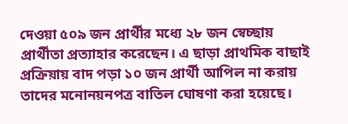দেওয়া ৫০৯ জন প্রার্থীর মধ্যে ২৮ জন স্বেচ্ছায় প্রার্থীতা প্রত্যাহার করেছেন। এ ছাড়া প্রাথমিক বাছাই প্রক্রিয়ায় বাদ পড়া ১০ জন প্রার্থী আপিল না করায় তাদের মনোনয়নপত্র বাতিল ঘোষণা করা হয়েছে।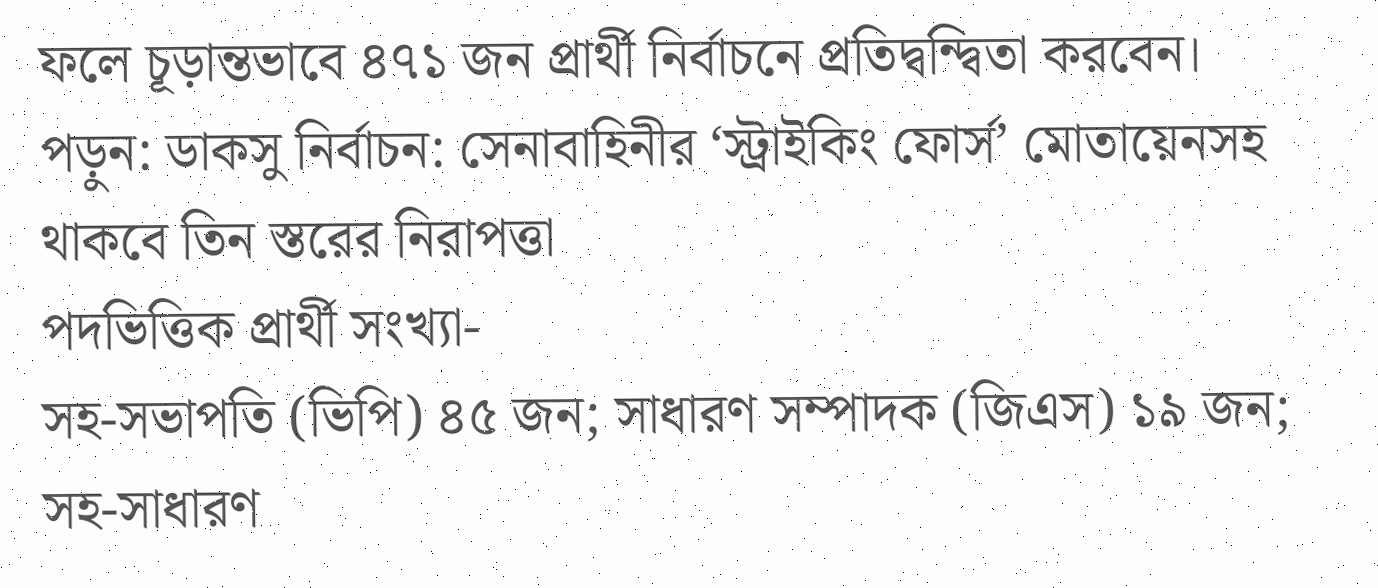ফলে চূড়ান্তভাবে ৪৭১ জন প্রার্থী নির্বাচনে প্রতিদ্বন্দ্বিতা করবেন।
পড়ুন: ডাকসু নির্বাচন: সেনাবাহিনীর ‘স্ট্রাইকিং ফোর্স’ মোতায়েনসহ থাকবে তিন স্তরের নিরাপত্তা
পদভিত্তিক প্রার্থী সংখ্যা-
সহ-সভাপতি (ভিপি) ৪৫ জন; সাধারণ সম্পাদক (জিএস) ১৯ জন; সহ-সাধারণ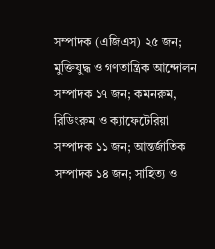সম্পাদক (এজিএস) ২৫ জন; মুক্তিযুদ্ধ ও গণতান্ত্রিক আন্দোলন সম্পাদক ১৭ জন; কমনরুম, রিডিংরুম ও ক্যাফেটেরিয়া সম্পাদক ১১ জন; আন্তর্জাতিক সম্পাদক ১৪ জন; সাহিত্য ও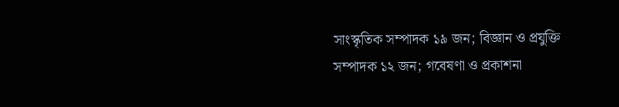সাংস্কৃতিক সম্পাদক ১৯ জন; বিজ্ঞান ও প্রযুক্তি সম্পাদক ১২ জন; গবেষণা ও প্রকাশনা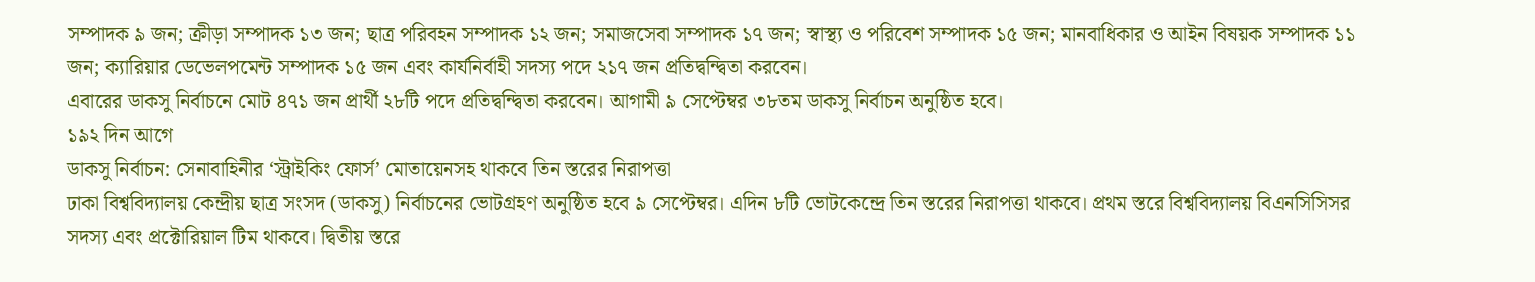সম্পাদক ৯ জন; ক্রীড়া সম্পাদক ১৩ জন; ছাত্র পরিবহন সম্পাদক ১২ জন; সমাজসেবা সম্পাদক ১৭ জন; স্বাস্থ্য ও পরিবেশ সম্পাদক ১৫ জন; মানবাধিকার ও আইন বিষয়ক সম্পাদক ১১ জন; ক্যারিয়ার ডেভেলপমেন্ট সম্পাদক ১৫ জন এবং কার্যনির্বাহী সদস্য পদে ২১৭ জন প্রতিদ্বন্দ্বিতা করবেন।
এবারের ডাকসু নির্বাচনে মোট ৪৭১ জন প্রার্থী ২৮টি পদে প্রতিদ্বন্দ্বিতা করবেন। আগামী ৯ সেপ্টেম্বর ৩৮তম ডাকসু নির্বাচন অনুষ্ঠিত হবে।
১৯২ দিন আগে
ডাকসু নির্বাচন: সেনাবাহিনীর ‘স্ট্রাইকিং ফোর্স’ মোতায়েনসহ থাকবে তিন স্তরের নিরাপত্তা
ঢাকা বিশ্ববিদ্যালয় কেন্দ্রীয় ছাত্র সংসদ (ডাকসু) নির্বাচনের ভোটগ্রহণ অনুষ্ঠিত হবে ৯ সেপ্টেম্বর। এদিন ৮টি ভোটকেন্দ্রে তিন স্তরের নিরাপত্তা থাকবে। প্রথম স্তরে বিশ্ববিদ্যালয় বিএনসিসিসর সদস্য এবং প্রক্টোরিয়াল টিম থাকবে। দ্বিতীয় স্তরে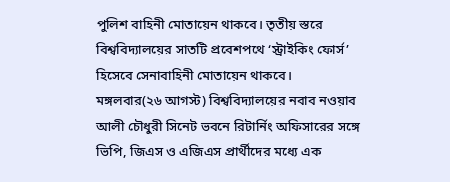পুলিশ বাহিনী মোতায়েন থাকবে। তৃতীয় স্তরে বিশ্ববিদ্যালয়ের সাতটি প্রবেশপথে ‘স্ট্রাইকিং ফোর্স’ হিসেবে সেনাবাহিনী মোতায়েন থাকবে।
মঙ্গলবার(২৬ আগস্ট) বিশ্ববিদ্যালয়ের নবাব নওয়াব আলী চৌধুরী সিনেট ভবনে রিটার্নিং অফিসারের সঙ্গে ভিপি, জিএস ও এজিএস প্রার্থীদের মধ্যে এক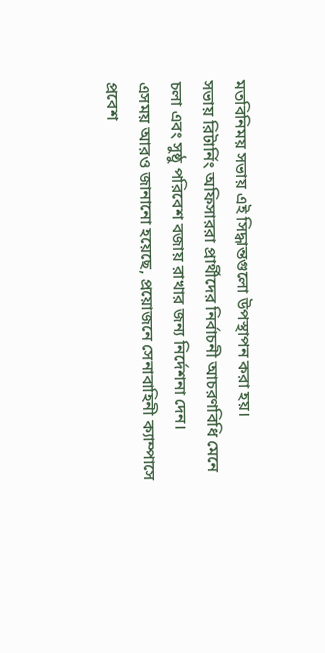মতবিনিময় সভায় এই সিদ্ধান্তগুলো উপস্থাপন করা হয়।
সভায় রিটার্নিং অফিসাররা প্রার্থীদের নির্বাচনী আচরণবিধি মেনে চলা এবং সুষ্ঠু পরিবেশ বজায় রাখার জন্য নির্দেশনা দেন।
এসময় আরও জানানো হয়েছে, প্রয়োজনে সেনাবাহিনী ক্যাম্পাসে প্রবেশ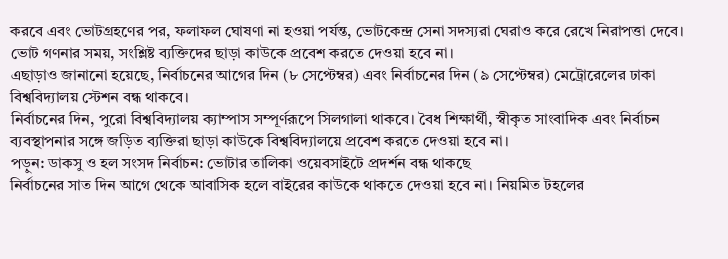করবে এবং ভোটগ্রহণের পর, ফলাফল ঘোষণা না হওয়া পর্যন্ত, ভোটকেন্দ্র সেনা সদস্যরা ঘেরাও করে রেখে নিরাপত্তা দেবে। ভোট গণনার সময়, সংশ্লিষ্ট ব্যক্তিদের ছাড়া কাউকে প্রবেশ করতে দেওয়া হবে না।
এছাড়াও জানানো হয়েছে, নির্বাচনের আগের দিন (৮ সেপ্টেম্বর) এবং নির্বাচনের দিন (৯ সেপ্টেম্বর) মেট্রোরেলের ঢাকা বিশ্ববিদ্যালয় স্টেশন বন্ধ থাকবে।
নির্বাচনের দিন, পুরো বিশ্ববিদ্যালয় ক্যাম্পাস সম্পূর্ণরূপে সিলগালা থাকবে। বৈধ শিক্ষার্থী, স্বীকৃত সাংবাদিক এবং নির্বাচন ব্যবস্থাপনার সঙ্গে জড়িত ব্যক্তিরা ছাড়া কাউকে বিশ্ববিদ্যালয়ে প্রবেশ করতে দেওয়া হবে না।
পড়ুন: ডাকসু ও হল সংসদ নির্বাচন: ভোটার তালিকা ওয়েবসাইটে প্রদর্শন বন্ধ থাকছে
নির্বাচনের সাত দিন আগে থেকে আবাসিক হলে বাইরের কাউকে থাকতে দেওয়া হবে না। নিয়মিত টহলের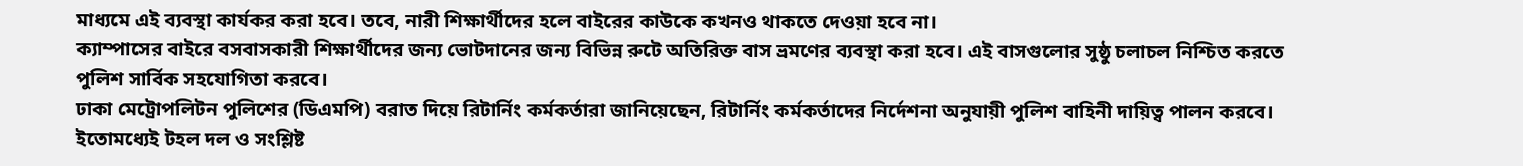মাধ্যমে এই ব্যবস্থা কার্যকর করা হবে। তবে, নারী শিক্ষার্থীদের হলে বাইরের কাউকে কখনও থাকতে দেওয়া হবে না।
ক্যাম্পাসের বাইরে বসবাসকারী শিক্ষার্থীদের জন্য ভোটদানের জন্য বিভিন্ন রুটে অতিরিক্ত বাস ভ্রমণের ব্যবস্থা করা হবে। এই বাসগুলোর সুষ্ঠু চলাচল নিশ্চিত করতে পুলিশ সার্বিক সহযোগিতা করবে।
ঢাকা মেট্রোপলিটন পুলিশের (ডিএমপি) বরাত দিয়ে রিটার্নিং কর্মকর্তারা জানিয়েছেন, রিটার্নিং কর্মকর্তাদের নির্দেশনা অনুযায়ী পুলিশ বাহিনী দায়িত্ব পালন করবে। ইতোমধ্যেই টহল দল ও সংশ্লিষ্ট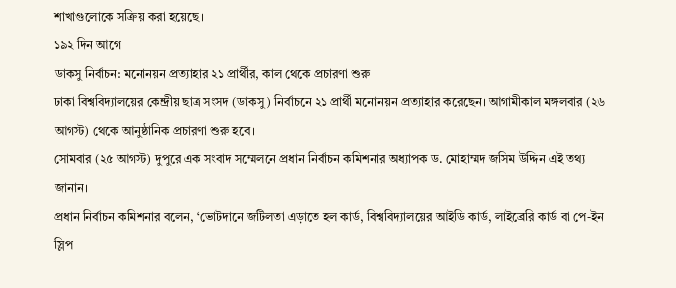শাখাগুলোকে সক্রিয় করা হয়েছে।
১৯২ দিন আগে
ডাকসু নির্বাচন: মনোনয়ন প্রত্যাহার ২১ প্রার্থীর, কাল থেকে প্রচারণা শুরু
ঢাকা বিশ্ববিদ্যালয়ের কেন্দ্রীয় ছাত্র সংসদ (ডাকসু) নির্বাচনে ২১ প্রার্থী মনোনয়ন প্রত্যাহার করেছেন। আগামীকাল মঙ্গলবার (২৬ আগস্ট) থেকে আনুষ্ঠানিক প্রচারণা শুরু হবে।
সোমবার (২৫ আগস্ট) দুপুরে এক সংবাদ সম্মেলনে প্রধান নির্বাচন কমিশনার অধ্যাপক ড. মোহাম্মদ জসিম উদ্দিন এই তথ্য জানান।
প্রধান নির্বাচন কমিশনার বলেন, ‘ভোটদানে জটিলতা এড়াতে হল কার্ড, বিশ্ববিদ্যালয়ের আইডি কার্ড, লাইব্রেরি কার্ড বা পে-ইন স্লিপ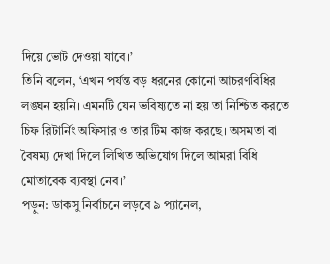দিয়ে ভোট দেওয়া যাবে।’
তিনি বলেন, ‘এখন পর্যন্ত বড় ধরনের কোনো আচরণবিধির লঙ্ঘন হয়নি। এমনটি যেন ভবিষ্যতে না হয় তা নিশ্চিত করতে চিফ রিটার্নিং অফিসার ও তার টিম কাজ করছে। অসমতা বা বৈষম্য দেখা দিলে লিখিত অভিযোগ দিলে আমরা বিধি মোতাবেক ব্যবস্থা নেব।’
পড়ুন: ডাকসু নির্বাচনে লড়বে ৯ প্যানেল,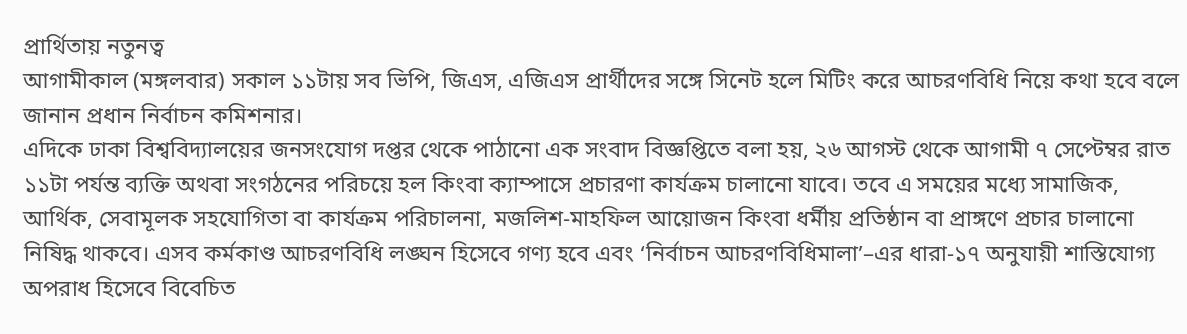প্রার্থিতায় নতুনত্ব
আগামীকাল (মঙ্গলবার) সকাল ১১টায় সব ভিপি, জিএস, এজিএস প্রার্থীদের সঙ্গে সিনেট হলে মিটিং করে আচরণবিধি নিয়ে কথা হবে বলে জানান প্রধান নির্বাচন কমিশনার।
এদিকে ঢাকা বিশ্ববিদ্যালয়ের জনসংযোগ দপ্তর থেকে পাঠানো এক সংবাদ বিজ্ঞপ্তিতে বলা হয়, ২৬ আগস্ট থেকে আগামী ৭ সেপ্টেম্বর রাত ১১টা পর্যন্ত ব্যক্তি অথবা সংগঠনের পরিচয়ে হল কিংবা ক্যাম্পাসে প্রচারণা কার্যক্রম চালানো যাবে। তবে এ সময়ের মধ্যে সামাজিক, আর্থিক, সেবামূলক সহযোগিতা বা কার্যক্রম পরিচালনা, মজলিশ-মাহফিল আয়োজন কিংবা ধর্মীয় প্রতিষ্ঠান বা প্রাঙ্গণে প্রচার চালানো নিষিদ্ধ থাকবে। এসব কর্মকাণ্ড আচরণবিধি লঙ্ঘন হিসেবে গণ্য হবে এবং ‘নির্বাচন আচরণবিধিমালা’–এর ধারা-১৭ অনুযায়ী শাস্তিযোগ্য অপরাধ হিসেবে বিবেচিত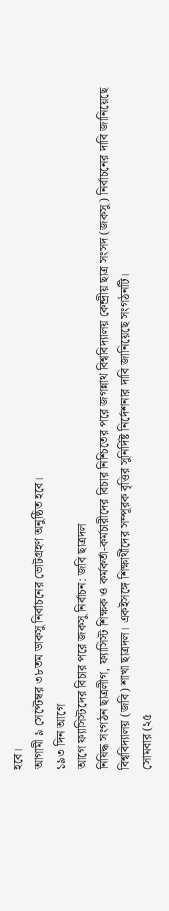হবে।
আগামী ৯ সেপ্টেম্বর ৩৮তম ডাকসু নির্বাচনের ভোটগ্রহণ অনুষ্ঠিত হবে।
১৯৩ দিন আগে
আগে ফ্যাসিস্টদের বিচার পরে জকসু নির্বাচন: জবি ছাত্রদল
নিষিদ্ধ সংগঠন ছাত্রলীগ, ফ্যাসিস্ট শিক্ষক ও কর্মকর্তা-কর্মচারীদের বিচার নিশ্চিতের পরে জগন্নাথ বিশ্ববিদ্যালয় কেন্দ্রীয় ছাত্র সংসদ (জকসু) নির্বাচনের দাবি জানিয়েছে বিশ্ববিদ্যালয় (জবি) শাখা ছাত্রদল। একইসঙ্গে শিক্ষার্থীদের সম্পূরক বৃত্তির সুনির্দিষ্ট নির্দেশনার দাবি জানিয়েছে সংগঠনটি।
সোমবার (২৫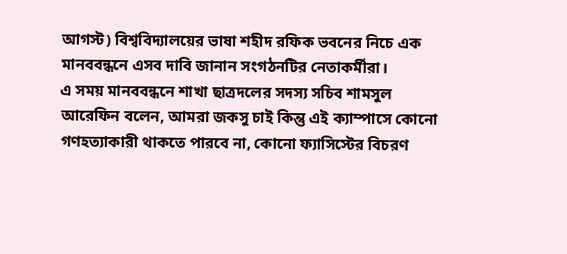আগস্ট) বিশ্ববিদ্যালয়ের ভাষা শহীদ রফিক ভবনের নিচে এক মানববন্ধনে এসব দাবি জানান সংগঠনটির নেতাকর্মীরা।
এ সময় মানববন্ধনে শাখা ছাত্রদলের সদস্য সচিব শামসুল আরেফিন বলেন, আমরা জকসু চাই কিন্তু এই ক্যাম্পাসে কোনো গণহত্যাকারী থাকতে পারবে না, কোনো ফ্যাসিস্টের বিচরণ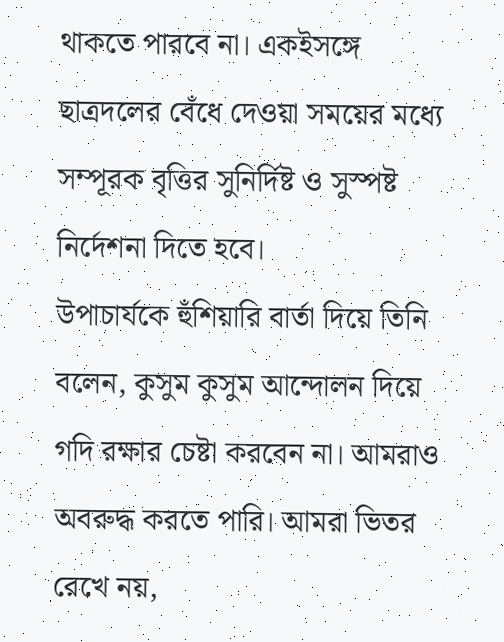থাকতে পারবে না। একইসঙ্গে ছাত্রদলের বেঁধে দেওয়া সময়ের মধ্যে সম্পূরক বৃত্তির সুনির্দিষ্ট ও সুস্পষ্ট নির্দেশনা দিতে হবে।
উপাচার্যকে হুঁশিয়ারি বার্তা দিয়ে তিনি বলেন, কুসুম কুসুম আন্দোলন দিয়ে গদি রক্ষার চেষ্টা করবেন না। আমরাও অবরুদ্ধ করতে পারি। আমরা ভিতর রেখে নয়,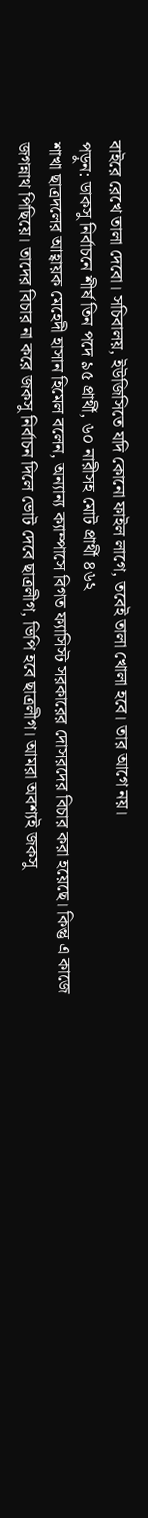বাইরে রেখে তালা দেবো। সচিবালয়, ইউজিসিতে যদি কোনো ফাইল লাগে, তবেই তালা খোলা হবে। তার আগে নয়।
পড়ুন: ডাকসু নির্বাচনে শীর্ষ তিন পদে ৯৫ প্রার্থী, ৬০ নারীসহ মোট প্রার্থী ৪৬২
শাখা ছাত্রদলের আহ্বায়ক মেহেদী হাসান হিমেল বলেন, অন্যান্য ক্যাম্পাসে বিগত ফ্যাসিস্ট সরকারের দোসরদের বিচার করা হয়েছে। কিন্তু এ কাজে জগন্নাথ পিছিয়ে। তাদের বিচার না করে জকসু নির্বাচন দিলে ভোট দেবে ছাত্রলীগ, ভিপি হবে ছাত্রলীগ। আমরা অবশ্যই জকসু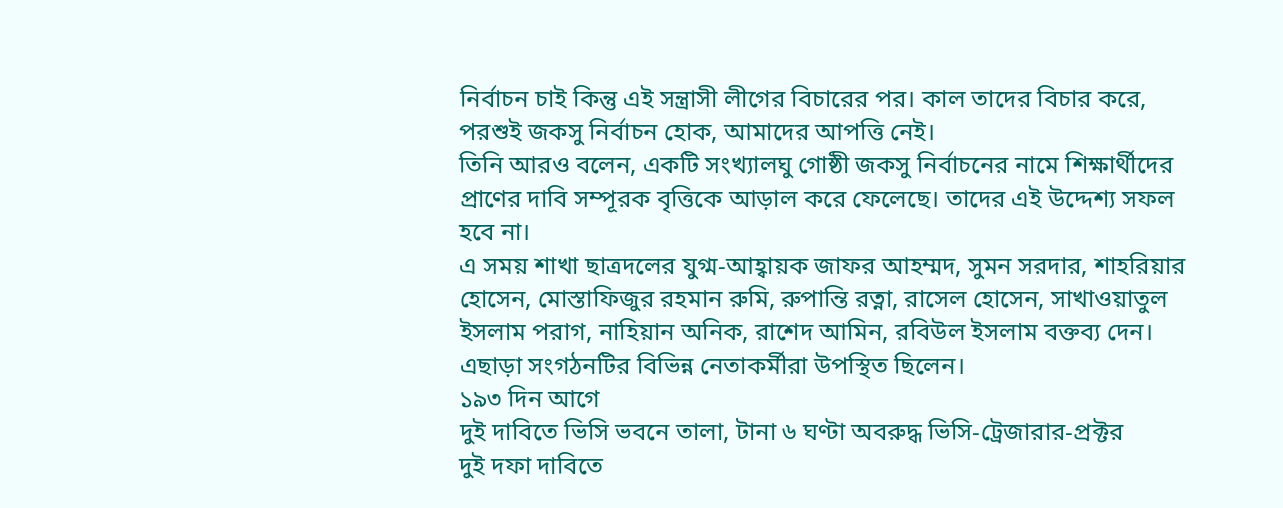নির্বাচন চাই কিন্তু এই সন্ত্রাসী লীগের বিচারের পর। কাল তাদের বিচার করে, পরশুই জকসু নির্বাচন হোক, আমাদের আপত্তি নেই।
তিনি আরও বলেন, একটি সংখ্যালঘু গোষ্ঠী জকসু নির্বাচনের নামে শিক্ষার্থীদের প্রাণের দাবি সম্পূরক বৃত্তিকে আড়াল করে ফেলেছে। তাদের এই উদ্দেশ্য সফল হবে না।
এ সময় শাখা ছাত্রদলের যুগ্ম-আহ্বায়ক জাফর আহম্মদ, সুমন সরদার, শাহরিয়ার হোসেন, মোস্তাফিজুর রহমান রুমি, রুপান্তি রত্না, রাসেল হোসেন, সাখাওয়াতুল ইসলাম পরাগ, নাহিয়ান অনিক, রাশেদ আমিন, রবিউল ইসলাম বক্তব্য দেন। এছাড়া সংগঠনটির বিভিন্ন নেতাকর্মীরা উপস্থিত ছিলেন।
১৯৩ দিন আগে
দুই দাবিতে ভিসি ভবনে তালা, টানা ৬ ঘণ্টা অবরুদ্ধ ভিসি-ট্রেজারার-প্রক্টর
দুই দফা দাবিতে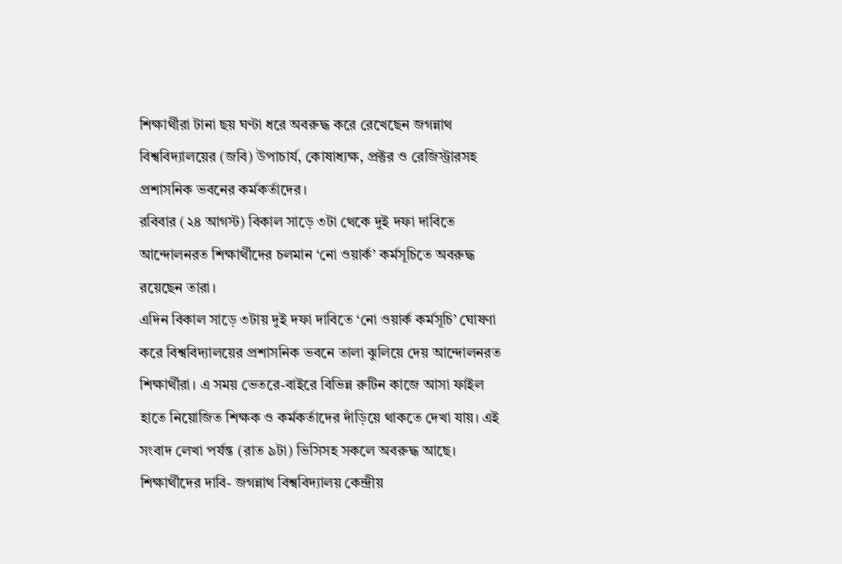শিক্ষার্থীরা টানা ছয় ঘণ্টা ধরে অবরুদ্ধ করে রেখেছেন জগন্নাথ বিশ্ববিদ্যালয়ের (জবি) উপাচার্য, কোষাধ্যক্ষ, প্রক্টর ও রেজিস্ট্রারসহ প্রশাসনিক ভবনের কর্মকর্তাদের।
রবিবার (২৪ আগস্ট) বিকাল সাড়ে ৩টা থেকে দুই দফা দাবিতে আন্দোলনরত শিক্ষার্থীদের চলমান ‘নো ওয়ার্ক’ কর্মসূচিতে অবরুদ্ধ রয়েছেন তারা।
এদিন বিকাল সাড়ে ৩টায় দুই দফা দাবিতে ‘নো ওয়ার্ক কর্মসূচি’ ঘোষণা করে বিশ্ববিদ্যালয়ের প্রশাসনিক ভবনে তালা ঝুলিয়ে দেয় আন্দোলনরত শিক্ষার্থীরা। এ সময় ভেতরে-বাইরে বিভিন্ন রুটিন কাজে আসা ফাইল হাতে নিয়োজিত শিক্ষক ও কর্মকর্তাদের দাঁড়িয়ে থাকতে দেখা যায়। এই সংবাদ লেখা পর্যন্ত (রাত ৯টা) ভিসিসহ সকলে অবরুদ্ধ আছে।
শিক্ষার্থীদের দাবি- জগন্নাথ বিশ্ববিদ্যালয় কেন্দ্রীয়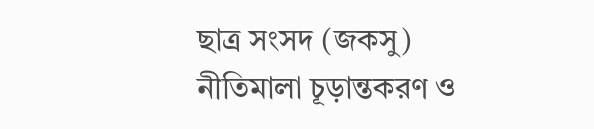ছাত্র সংসদ (জকসু) নীতিমালা চূড়ান্তকরণ ও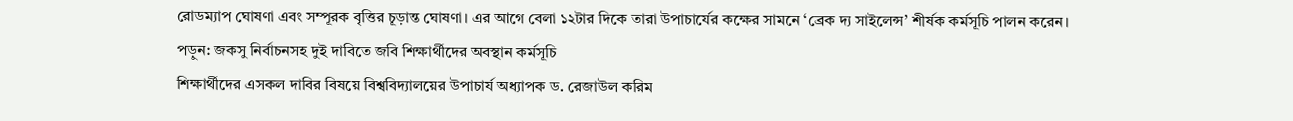রোডম্যাপ ঘোষণা এবং সম্পূরক বৃত্তির চূড়ান্ত ঘোষণা। এর আগে বেলা ১২টার দিকে তারা উপাচার্যের কক্ষের সামনে ‘ব্রেক দ্য সাইলেন্স’ শীর্ষক কর্মসূচি পালন করেন।
পড়ুন: জকসু নির্বাচনসহ দুই দাবিতে জবি শিক্ষার্থীদের অবস্থান কর্মসূচি
শিক্ষার্থীদের এসকল দাবির বিষয়ে বিশ্ববিদ্যালয়ের উপাচার্য অধ্যাপক ড. রেজাউল করিম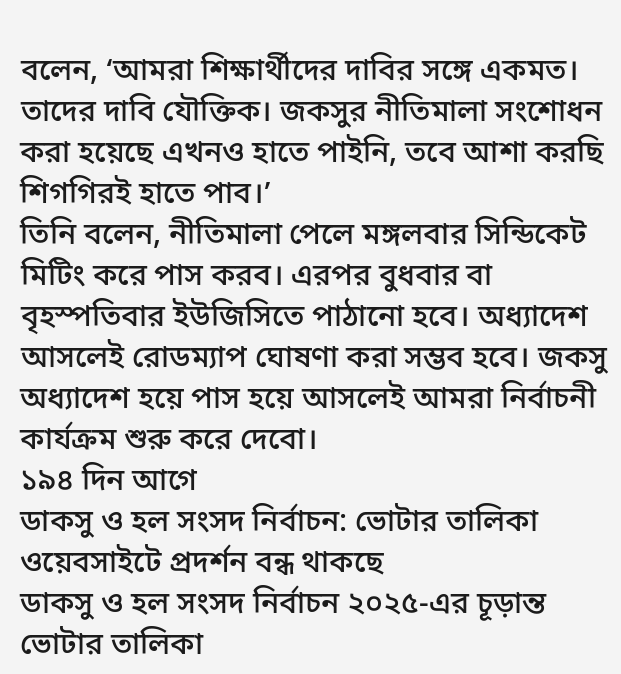বলেন, ‘আমরা শিক্ষার্থীদের দাবির সঙ্গে একমত। তাদের দাবি যৌক্তিক। জকসুর নীতিমালা সংশোধন করা হয়েছে এখনও হাতে পাইনি, তবে আশা করছি শিগগিরই হাতে পাব।’
তিনি বলেন, নীতিমালা পেলে মঙ্গলবার সিন্ডিকেট মিটিং করে পাস করব। এরপর বুধবার বা বৃহস্পতিবার ইউজিসিতে পাঠানো হবে। অধ্যাদেশ আসলেই রোডম্যাপ ঘোষণা করা সম্ভব হবে। জকসু অধ্যাদেশ হয়ে পাস হয়ে আসলেই আমরা নির্বাচনী কার্যক্রম শুরু করে দেবো।
১৯৪ দিন আগে
ডাকসু ও হল সংসদ নির্বাচন: ভোটার তালিকা ওয়েবসাইটে প্রদর্শন বন্ধ থাকছে
ডাকসু ও হল সংসদ নির্বাচন ২০২৫-এর চূড়ান্ত ভোটার তালিকা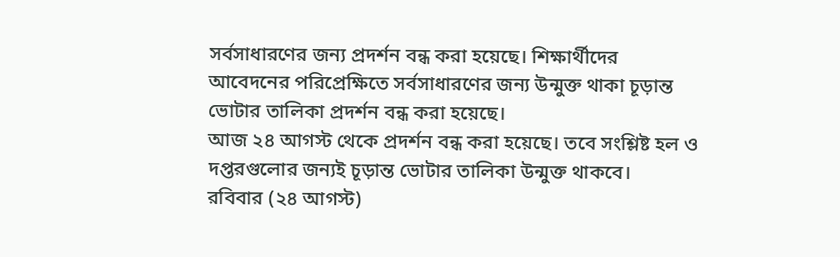সর্বসাধারণের জন্য প্রদর্শন বন্ধ করা হয়েছে। শিক্ষার্থীদের আবেদনের পরিপ্রেক্ষিতে সর্বসাধারণের জন্য উন্মুক্ত থাকা চূড়ান্ত ভোটার তালিকা প্রদর্শন বন্ধ করা হয়েছে।
আজ ২৪ আগস্ট থেকে প্রদর্শন বন্ধ করা হয়েছে। তবে সংশ্লিষ্ট হল ও দপ্তরগুলোর জন্যই চূড়ান্ত ভোটার তালিকা উন্মুক্ত থাকবে।
রবিবার (২৪ আগস্ট)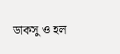ডাকসু ও হল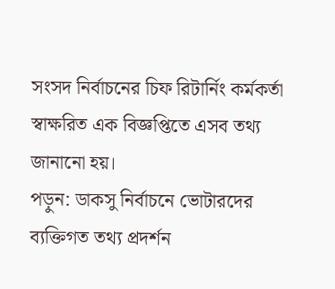সংসদ নির্বাচনের চিফ রিটার্নিং কর্মকর্তা স্বাক্ষরিত এক বিজ্ঞপ্তিতে এসব তথ্য জানানো হয়।
পড়ুন: ডাকসু নির্বাচনে ভোটারদের ব্যক্তিগত তথ্য প্রদর্শন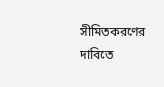সীমিতকরণের দাবিতে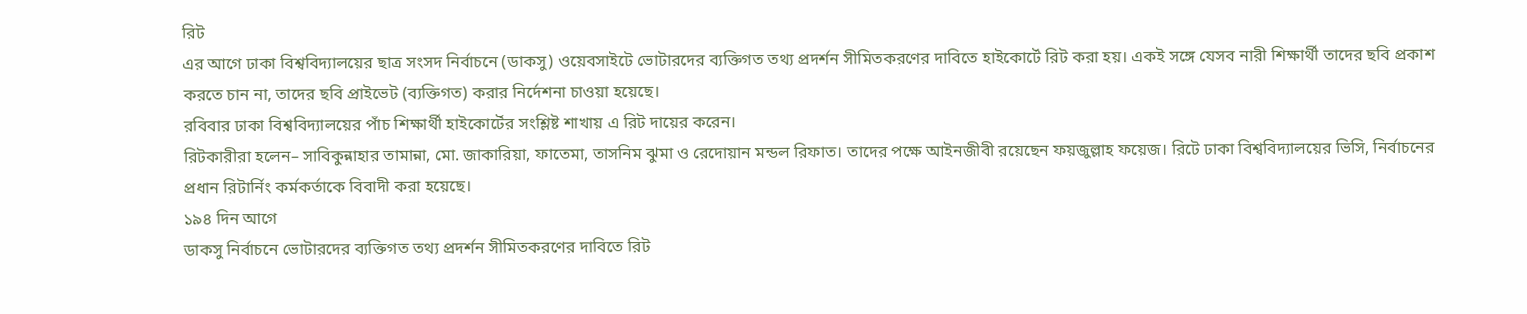রিট
এর আগে ঢাকা বিশ্ববিদ্যালয়ের ছাত্র সংসদ নির্বাচনে (ডাকসু) ওয়েবসাইটে ভোটারদের ব্যক্তিগত তথ্য প্রদর্শন সীমিতকরণের দাবিতে হাইকোর্টে রিট করা হয়। একই সঙ্গে যেসব নারী শিক্ষার্থী তাদের ছবি প্রকাশ করতে চান না, তাদের ছবি প্রাইভেট (ব্যক্তিগত) করার নির্দেশনা চাওয়া হয়েছে।
রবিবার ঢাকা বিশ্ববিদ্যালয়ের পাঁচ শিক্ষার্থী হাইকোর্টের সংশ্লিষ্ট শাখায় এ রিট দায়ের করেন।
রিটকারীরা হলেন– সাবিকুন্নাহার তামান্না, মো. জাকারিয়া, ফাতেমা, তাসনিম ঝুমা ও রেদোয়ান মন্ডল রিফাত। তাদের পক্ষে আইনজীবী রয়েছেন ফয়জুল্লাহ ফয়েজ। রিটে ঢাকা বিশ্ববিদ্যালয়ের ভিসি, নির্বাচনের প্রধান রিটার্নিং কর্মকর্তাকে বিবাদী করা হয়েছে।
১৯৪ দিন আগে
ডাকসু নির্বাচনে ভোটারদের ব্যক্তিগত তথ্য প্রদর্শন সীমিতকরণের দাবিতে রিট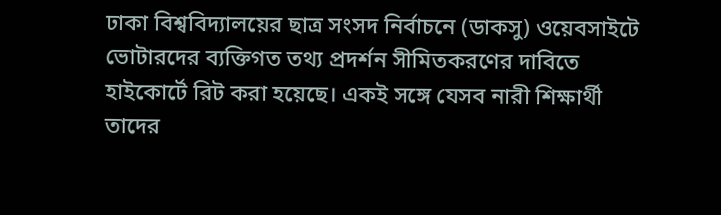ঢাকা বিশ্ববিদ্যালয়ের ছাত্র সংসদ নির্বাচনে (ডাকসু) ওয়েবসাইটে ভোটারদের ব্যক্তিগত তথ্য প্রদর্শন সীমিতকরণের দাবিতে হাইকোর্টে রিট করা হয়েছে। একই সঙ্গে যেসব নারী শিক্ষার্থী তাদের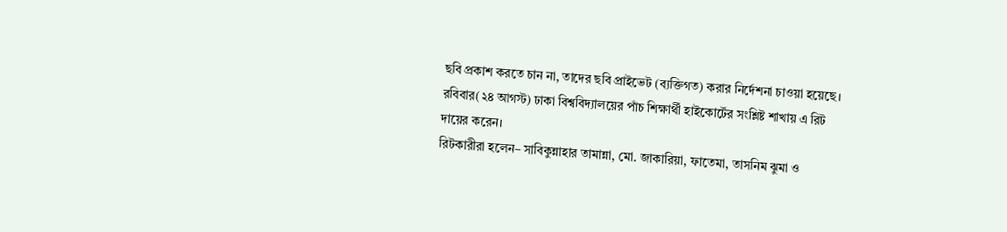ছবি প্রকাশ করতে চান না, তাদের ছবি প্রাইভেট (ব্যক্তিগত) করার নির্দেশনা চাওয়া হয়েছে।
রবিবার(২৪ আগস্ট) ঢাকা বিশ্ববিদ্যালয়ের পাঁচ শিক্ষার্থী হাইকোর্টের সংশ্লিষ্ট শাখায় এ রিট দায়ের করেন।
রিটকারীরা হলেন– সাবিকুন্নাহার তামান্না, মো. জাকারিয়া, ফাতেমা, তাসনিম ঝুমা ও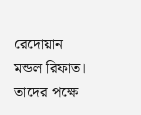রেদোয়ান মন্ডল রিফাত। তাদের পক্ষে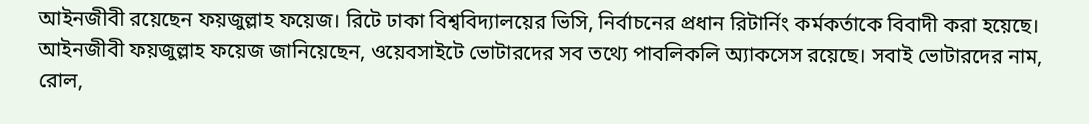আইনজীবী রয়েছেন ফয়জুল্লাহ ফয়েজ। রিটে ঢাকা বিশ্ববিদ্যালয়ের ভিসি, নির্বাচনের প্রধান রিটার্নিং কর্মকর্তাকে বিবাদী করা হয়েছে।
আইনজীবী ফয়জুল্লাহ ফয়েজ জানিয়েছেন, ওয়েবসাইটে ভোটারদের সব তথ্যে পাবলিকলি অ্যাকসেস রয়েছে। সবাই ভোটারদের নাম, রোল,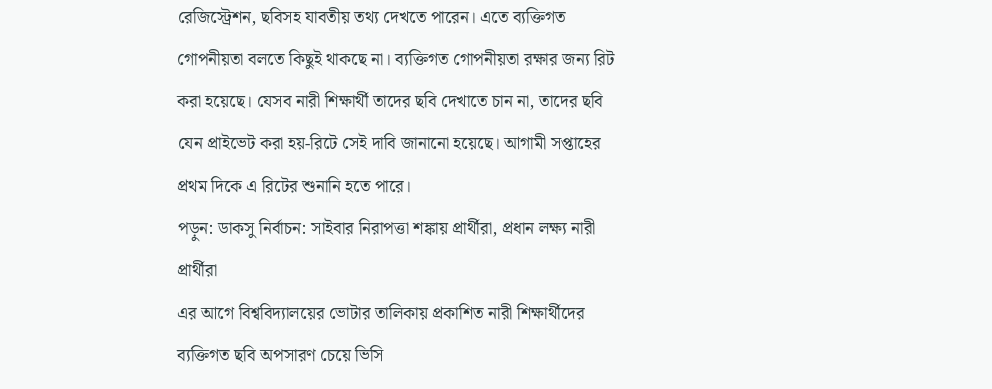রেজিস্ট্রেশন, ছবিসহ যাবতীয় তথ্য দেখতে পারেন। এতে ব্যক্তিগত গোপনীয়তা বলতে কিছুই থাকছে না। ব্যক্তিগত গোপনীয়তা রক্ষার জন্য রিট করা হয়েছে। যেসব নারী শিক্ষার্থী তাদের ছবি দেখাতে চান না, তাদের ছবি যেন প্রাইভেট করা হয়-রিটে সেই দাবি জানানো হয়েছে। আগামী সপ্তাহের প্রথম দিকে এ রিটের শুনানি হতে পারে।
পড়ুন: ডাকসু নির্বাচন: সাইবার নিরাপত্তা শঙ্কায় প্রার্থীরা, প্রধান লক্ষ্য নারী প্রার্থীরা
এর আগে বিশ্ববিদ্যালয়ের ভোটার তালিকায় প্রকাশিত নারী শিক্ষার্থীদের ব্যক্তিগত ছবি অপসারণ চেয়ে ভিসি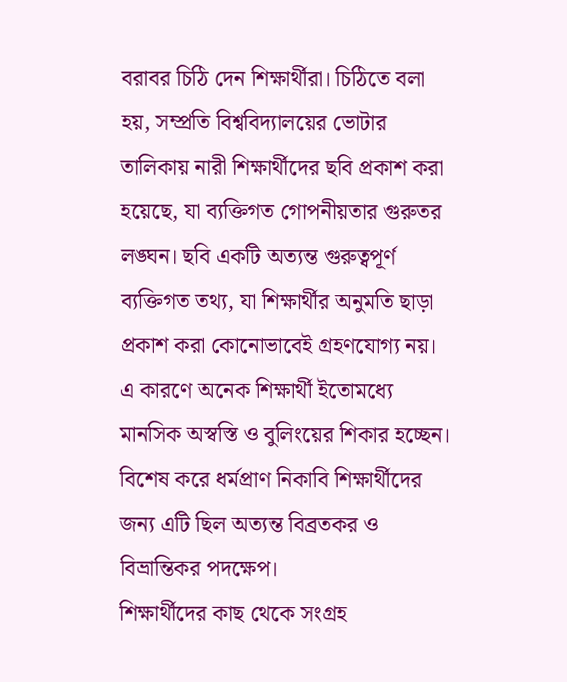বরাবর চিঠি দেন শিক্ষার্থীরা। চিঠিতে বলা হয়, সম্প্রতি বিশ্ববিদ্যালয়ের ভোটার তালিকায় নারী শিক্ষার্থীদের ছবি প্রকাশ করা হয়েছে, যা ব্যক্তিগত গোপনীয়তার গুরুতর লঙ্ঘন। ছবি একটি অত্যন্ত গুরুত্বপূর্ণ ব্যক্তিগত তথ্য, যা শিক্ষার্থীর অনুমতি ছাড়া প্রকাশ করা কোনোভাবেই গ্রহণযোগ্য নয়। এ কারণে অনেক শিক্ষার্থী ইতোমধ্যে মানসিক অস্বস্তি ও বুলিংয়ের শিকার হচ্ছেন। বিশেষ করে ধর্মপ্রাণ নিকাবি শিক্ষার্থীদের জন্য এটি ছিল অত্যন্ত বিব্রতকর ও বিভ্রান্তিকর পদক্ষেপ।
শিক্ষার্থীদের কাছ থেকে সংগ্রহ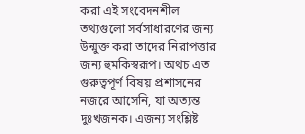করা এই সংবেদনশীল তথ্যগুলো সর্বসাধারণের জন্য উন্মুক্ত করা তাদের নিরাপত্তার জন্য হুমকিস্বরূপ। অথচ এত গুরুত্বপূর্ণ বিষয় প্রশাসনের নজরে আসেনি, যা অত্যন্ত দুঃখজনক। এজন্য সংশ্লিষ্ট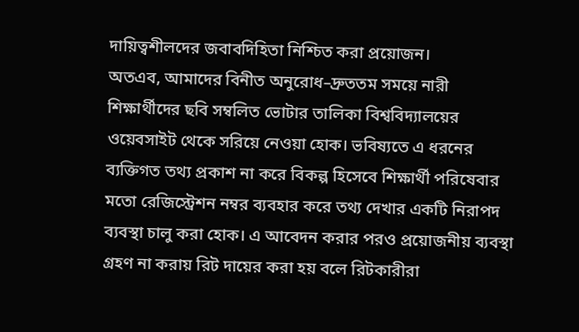দায়িত্বশীলদের জবাবদিহিতা নিশ্চিত করা প্রয়োজন।
অতএব, আমাদের বিনীত অনুরোধ–দ্রুততম সময়ে নারী শিক্ষার্থীদের ছবি সম্বলিত ভোটার তালিকা বিশ্ববিদ্যালয়ের ওয়েবসাইট থেকে সরিয়ে নেওয়া হোক। ভবিষ্যতে এ ধরনের ব্যক্তিগত তথ্য প্রকাশ না করে বিকল্প হিসেবে শিক্ষার্থী পরিষেবার মতো রেজিস্ট্রেশন নম্বর ব্যবহার করে তথ্য দেখার একটি নিরাপদ ব্যবস্থা চালু করা হোক। এ আবেদন করার পরও প্রয়োজনীয় ব্যবস্থা গ্রহণ না করায় রিট দায়ের করা হয় বলে রিটকারীরা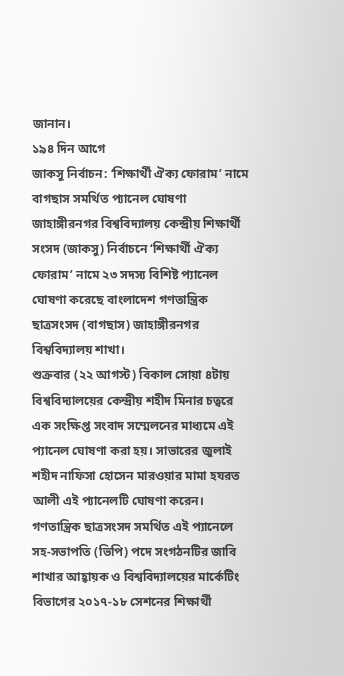জানান।
১৯৪ দিন আগে
জাকসু নির্বাচন: ‘শিক্ষার্থী ঐক্য ফোরাম’ নামে বাগছাস সমর্থিত প্যানেল ঘোষণা
জাহাঙ্গীরনগর বিশ্ববিদ্যালয় কেন্দ্রীয় শিক্ষার্থী সংসদ (জাকসু) নির্বাচনে ‘শিক্ষার্থী ঐক্য ফোরাম’ নামে ২৩ সদস্য বিশিষ্ট প্যানেল ঘোষণা করেছে বাংলাদেশ গণতান্ত্রিক ছাত্রসংসদ (বাগছাস) জাহাঙ্গীরনগর বিশ্ববিদ্যালয় শাখা।
শুক্রবার (২২ আগস্ট) বিকাল সোয়া ৪টায় বিশ্ববিদ্যালয়ের কেন্দ্রীয় শহীদ মিনার চত্বরে এক সংক্ষিপ্ত সংবাদ সম্মেলনের মাধ্যমে এই প্যানেল ঘোষণা করা হয়। সাভারের জুলাই শহীদ নাফিসা হোসেন মারওয়ার মামা হযরত আলী এই প্যানেলটি ঘোষণা করেন।
গণতান্ত্রিক ছাত্রসংসদ সমর্থিত এই প্যানেলে সহ-সভাপতি (ভিপি) পদে সংগঠনটির জাবি শাখার আহ্বায়ক ও বিশ্ববিদ্যালয়ের মার্কেটিং বিভাগের ২০১৭-১৮ সেশনের শিক্ষার্থী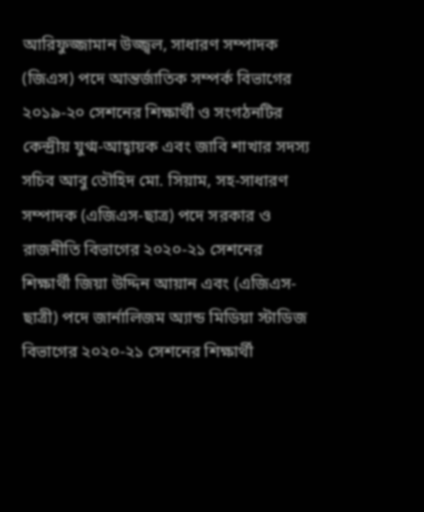আরিফুজ্জামান উজ্জ্বল, সাধারণ সম্পাদক (জিএস) পদে আন্তর্জাতিক সম্পর্ক বিভাগের ২০১৯-২০ সেশনের শিক্ষার্থী ও সংগঠনটির কেন্দ্রীয় যুগ্ম-আহ্বায়ক এবং জাবি শাখার সদস্য সচিব আবু তৌহিদ মো. সিয়াম, সহ-সাধারণ সম্পাদক (এজিএস-ছাত্র) পদে সরকার ও রাজনীতি বিভাগের ২০২০-২১ সেশনের শিক্ষার্থী জিয়া উদ্দিন আয়ান এবং (এজিএস-ছাত্রী) পদে জার্নালিজম অ্যান্ড মিডিয়া স্টাডিজ বিভাগের ২০২০-২১ সেশনের শিক্ষার্থী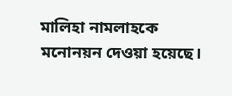মালিহা নামলাহকে মনোনয়ন দেওয়া হয়েছে।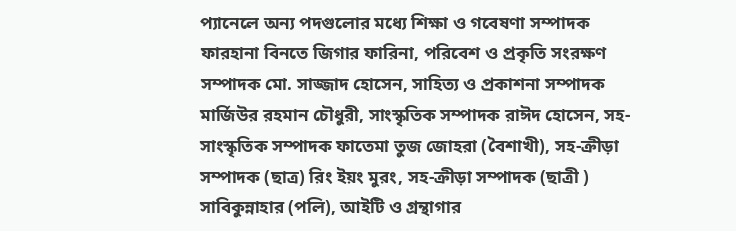প্যানেলে অন্য পদগুলোর মধ্যে শিক্ষা ও গবেষণা সম্পাদক ফারহানা বিনতে জিগার ফারিনা, পরিবেশ ও প্রকৃতি সংরক্ষণ সম্পাদক মো. সাজ্জাদ হোসেন, সাহিত্য ও প্রকাশনা সম্পাদক মার্জিউর রহমান চৌধুরী, সাংস্কৃতিক সম্পাদক রাঈদ হোসেন, সহ-সাংস্কৃতিক সম্পাদক ফাতেমা তুজ জোহরা (বৈশাখী), সহ-ক্রীড়া সম্পাদক (ছাত্র) রিং ইয়ং মুরং, সহ-ক্রীড়া সম্পাদক (ছাত্রী ) সাবিকুন্নাহার (পলি), আইটি ও গ্রন্থাগার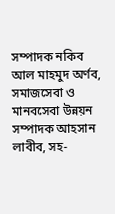সম্পাদক নকিব আল মাহমুদ অর্ণব, সমাজসেবা ও মানবসেবা উন্নয়ন সম্পাদক আহসান লাবীব, সহ-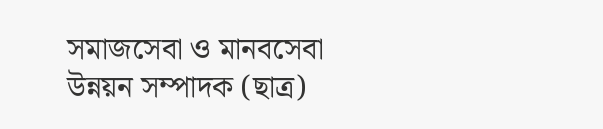সমাজসেবা ও মানবসেবা উন্নয়ন সম্পাদক (ছাত্র)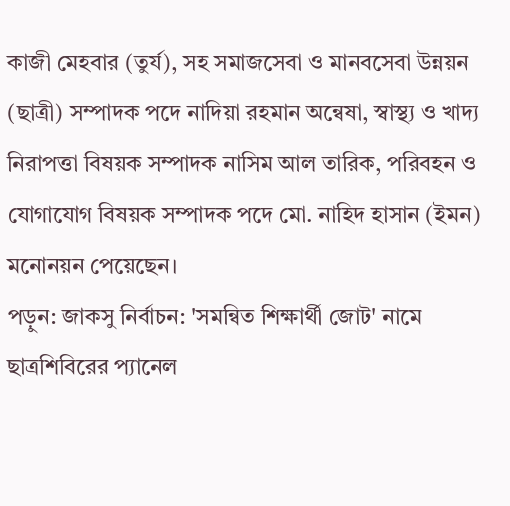কাজী মেহবার (তুর্য), সহ সমাজসেবা ও মানবসেবা উন্নয়ন (ছাত্রী) সম্পাদক পদে নাদিয়া রহমান অন্বেষা, স্বাস্থ্য ও খাদ্য নিরাপত্তা বিষয়ক সম্পাদক নাসিম আল তারিক, পরিবহন ও যোগাযোগ বিষয়ক সম্পাদক পদে মো. নাহিদ হাসান (ইমন) মনোনয়ন পেয়েছেন।
পড়ুন: জাকসু নির্বাচন: 'সমন্বিত শিক্ষার্থী জোট' নামে ছাত্রশিবিরের প্যানেল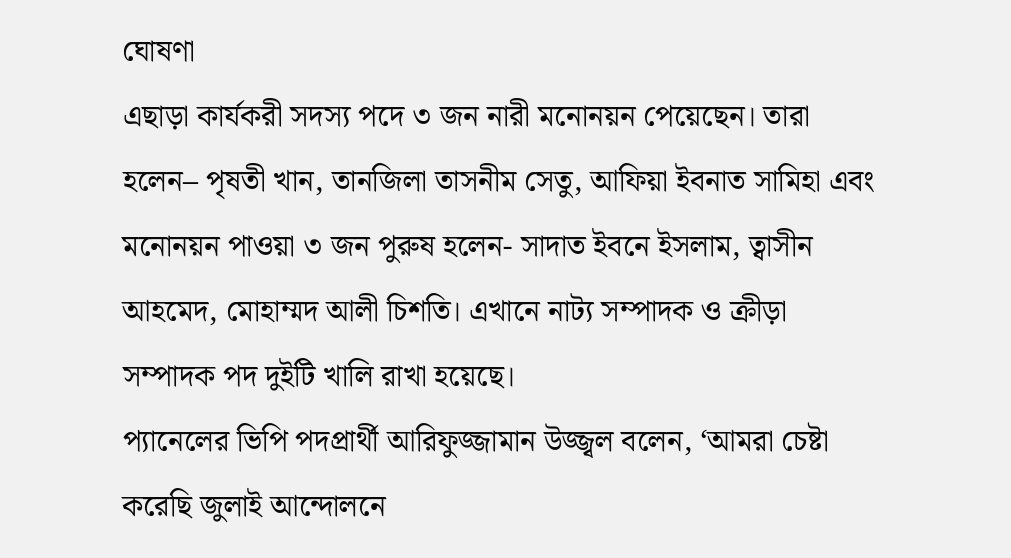ঘোষণা
এছাড়া কার্যকরী সদস্য পদে ৩ জন নারী মনোনয়ন পেয়েছেন। তারা হলেন– পৃষতী খান, তানজিলা তাসনীম সেতু, আফিয়া ইবনাত সামিহা এবং মনোনয়ন পাওয়া ৩ জন পুরুষ হলেন- সাদাত ইবনে ইসলাম, ত্বাসীন আহমেদ, মোহাম্মদ আলী চিশতি। এখানে নাট্য সম্পাদক ও ক্রীড়া সম্পাদক পদ দুইটি খালি রাখা হয়েছে।
প্যানেলের ভিপি পদপ্রার্থী আরিফুজ্জামান উজ্জ্বল বলেন, ‘আমরা চেষ্টা করেছি জুলাই আন্দোলনে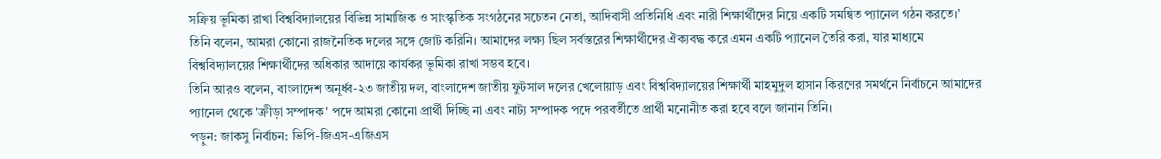সক্রিয় ভূমিকা রাখা বিশ্ববিদ্যালয়ের বিভিন্ন সামাজিক ও সাংস্কৃতিক সংগঠনের সচেতন নেতা, আদিবাসী প্রতিনিধি এবং নারী শিক্ষার্থীদের নিয়ে একটি সমন্বিত প্যানেল গঠন করতে।’
তিনি বলেন, আমরা কোনো রাজনৈতিক দলের সঙ্গে জোট করিনি। আমাদের লক্ষ্য ছিল সর্বস্তরের শিক্ষার্থীদের ঐক্যবদ্ধ করে এমন একটি প্যানেল তৈরি করা, যার মাধ্যমে বিশ্ববিদ্যালয়ের শিক্ষার্থীদের অধিকার আদায়ে কার্যকর ভূমিকা রাখা সম্ভব হবে।
তিনি আরও বলেন, বাংলাদেশ অনূর্ধ্ব-২৩ জাতীয় দল, বাংলাদেশ জাতীয় ফুটসাল দলের খেলোয়াড় এবং বিশ্ববিদ্যালয়ের শিক্ষার্থী মাহমুদুল হাসান কিরণের সমর্থনে নির্বাচনে আমাদের প্যানেল থেকে 'ক্রীড়া সম্পাদক' পদে আমরা কোনো প্রার্থী দিচ্ছি না এবং নাট্য সম্পাদক পদে পরবর্তীতে প্রার্থী মনোনীত করা হবে বলে জানান তিনি।
পড়ুন: জাকসু নির্বাচন: ভিপি-জিএস-এজিএস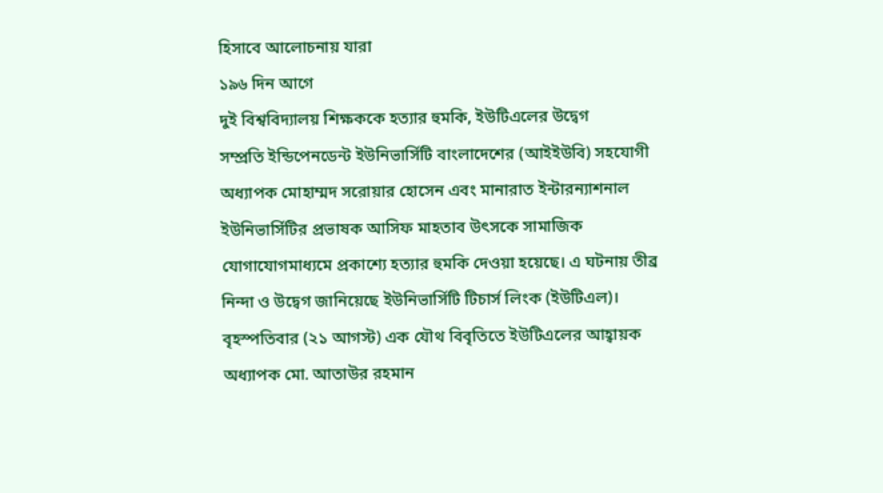হিসাবে আলোচনায় যারা
১৯৬ দিন আগে
দুই বিশ্ববিদ্যালয় শিক্ষককে হত্যার হুমকি, ইউটিএলের উদ্বেগ
সম্প্রতি ইন্ডিপেনডেন্ট ইউনিভার্সিটি বাংলাদেশের (আইইউবি) সহযোগী অধ্যাপক মোহাম্মদ সরোয়ার হোসেন এবং মানারাত ইন্টারন্যাশনাল ইউনিভার্সিটির প্রভাষক আসিফ মাহতাব উৎসকে সামাজিক যোগাযোগমাধ্যমে প্রকাশ্যে হত্যার হুমকি দেওয়া হয়েছে। এ ঘটনায় তীব্র নিন্দা ও উদ্বেগ জানিয়েছে ইউনিভার্সিটি টিচার্স লিংক (ইউটিএল)।
বৃহস্পতিবার (২১ আগস্ট) এক যৌথ বিবৃতিতে ইউটিএলের আহ্বায়ক অধ্যাপক মো. আতাউর রহমান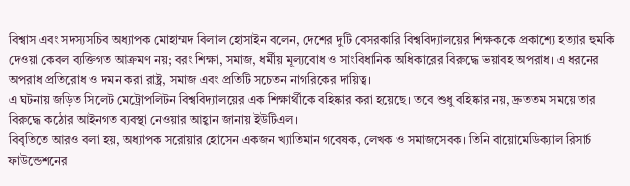বিশ্বাস এবং সদস্যসচিব অধ্যাপক মোহাম্মদ বিলাল হোসাইন বলেন, দেশের দুটি বেসরকারি বিশ্ববিদ্যালয়ের শিক্ষককে প্রকাশ্যে হত্যার হুমকি দেওয়া কেবল ব্যক্তিগত আক্রমণ নয়; বরং শিক্ষা, সমাজ, ধর্মীয় মূল্যবোধ ও সাংবিধানিক অধিকারের বিরুদ্ধে ভয়াবহ অপরাধ। এ ধরনের অপরাধ প্রতিরোধ ও দমন করা রাষ্ট্র, সমাজ এবং প্রতিটি সচেতন নাগরিকের দায়িত্ব।
এ ঘটনায় জড়িত সিলেট মেট্রোপলিটন বিশ্ববিদ্যালয়ের এক শিক্ষার্থীকে বহিষ্কার করা হয়েছে। তবে শুধু বহিষ্কার নয়, দ্রুততম সময়ে তার বিরুদ্ধে কঠোর আইনগত ব্যবস্থা নেওয়ার আহ্বান জানায় ইউটিএল।
বিবৃতিতে আরও বলা হয়, অধ্যাপক সরোয়ার হোসেন একজন খ্যাতিমান গবেষক, লেখক ও সমাজসেবক। তিনি বায়োমেডিক্যাল রিসার্চ ফাউন্ডেশনের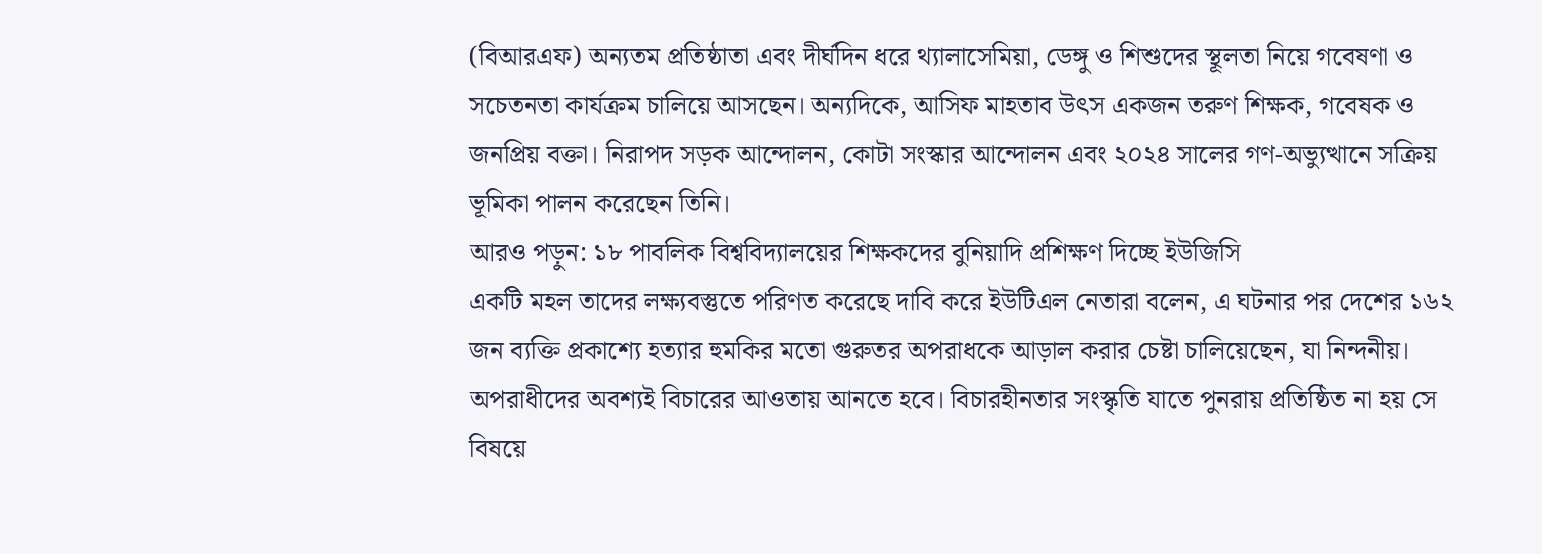(বিআরএফ) অন্যতম প্রতিষ্ঠাতা এবং দীর্ঘদিন ধরে থ্যালাসেমিয়া, ডেঙ্গু ও শিশুদের স্থূলতা নিয়ে গবেষণা ও সচেতনতা কার্যক্রম চালিয়ে আসছেন। অন্যদিকে, আসিফ মাহতাব উৎস একজন তরুণ শিক্ষক, গবেষক ও জনপ্রিয় বক্তা। নিরাপদ সড়ক আন্দোলন, কোটা সংস্কার আন্দোলন এবং ২০২৪ সালের গণ-অভ্যুত্থানে সক্রিয় ভূমিকা পালন করেছেন তিনি।
আরও পড়ুন: ১৮ পাবলিক বিশ্ববিদ্যালয়ের শিক্ষকদের বুনিয়াদি প্রশিক্ষণ দিচ্ছে ইউজিসি
একটি মহল তাদের লক্ষ্যবস্তুতে পরিণত করেছে দাবি করে ইউটিএল নেতারা বলেন, এ ঘটনার পর দেশের ১৬২ জন ব্যক্তি প্রকাশ্যে হত্যার হুমকির মতো গুরুতর অপরাধকে আড়াল করার চেষ্টা চালিয়েছেন, যা নিন্দনীয়। অপরাধীদের অবশ্যই বিচারের আওতায় আনতে হবে। বিচারহীনতার সংস্কৃতি যাতে পুনরায় প্রতিষ্ঠিত না হয় সে বিষয়ে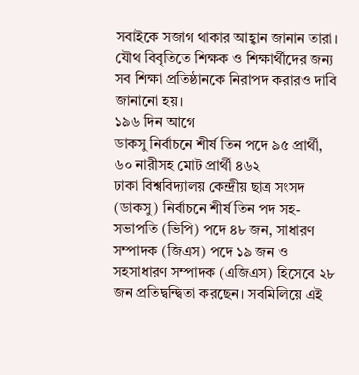সবাইকে সজাগ থাকার আহ্বান জানান তারা।
যৌথ বিবৃতিতে শিক্ষক ও শিক্ষার্থীদের জন্য সব শিক্ষা প্রতিষ্ঠানকে নিরাপদ করারও দাবি জানানো হয়।
১৯৬ দিন আগে
ডাকসু নির্বাচনে শীর্ষ তিন পদে ৯৫ প্রার্থী, ৬০ নারীসহ মোট প্রার্থী ৪৬২
ঢাকা বিশ্ববিদ্যালয় কেন্দ্রীয় ছাত্র সংসদ (ডাকসু) নির্বাচনে শীর্ষ তিন পদ সহ-সভাপতি (ভিপি) পদে ৪৮ জন, সাধারণ সম্পাদক (জিএস) পদে ১৯ জন ও সহসাধারণ সম্পাদক (এজিএস) হিসেবে ২৮ জন প্রতিদ্বন্দ্বিতা করছেন। সবমিলিয়ে এই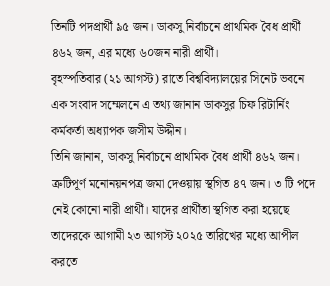তিনটি পদপ্রার্থী ৯৫ জন। ডাকসু নির্বাচনে প্রাথমিক বৈধ প্রার্থী ৪৬২ জন, এর মধ্যে ৬০জন নারী প্রার্থী।
বৃহস্পতিবার (২১ আগস্ট) রাতে বিশ্ববিদ্যালয়ের সিনেট ভবনে এক সংবাদ সম্মেলনে এ তথ্য জানান ডাকসুর চিফ রিটার্নিং কর্মকর্তা অধ্যাপক জসীম উদ্দীন।
তিনি জানান, ডাকসু নির্বাচনে প্রাথমিক বৈধ প্রার্থী ৪৬২ জন। ত্রুটিপূর্ণ মনোনয়নপত্র জমা দেওয়ায় স্থগিত ৪৭ জন। ৩ টি পদে নেই কোনো নারী প্রার্থী। যাদের প্রার্থীতা স্থগিত করা হয়েছে তাদেরকে আগামী ২৩ আগস্ট ২০২৫ তারিখের মধ্যে আপীল করতে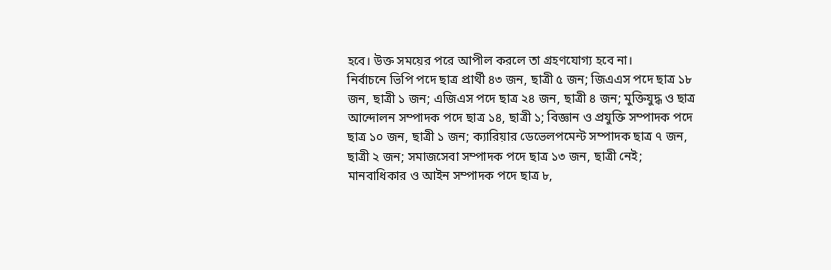হবে। উক্ত সময়ের পরে আপীল করলে তা গ্রহণযোগ্য হবে না।
নির্বাচনে ভিপি পদে ছাত্র প্রার্থী ৪৩ জন, ছাত্রী ৫ জন; জিএএস পদে ছাত্র ১৮ জন, ছাত্রী ১ জন; এজিএস পদে ছাত্র ২৪ জন, ছাত্রী ৪ জন; মুক্তিযুদ্ধ ও ছাত্র আন্দোলন সম্পাদক পদে ছাত্র ১৪, ছাত্রী ১; বিজ্ঞান ও প্রযুক্তি সম্পাদক পদে ছাত্র ১০ জন, ছাত্রী ১ জন; ক্যারিয়ার ডেভেলপমেন্ট সম্পাদক ছাত্র ৭ জন, ছাত্রী ২ জন; সমাজসেবা সম্পাদক পদে ছাত্র ১৩ জন, ছাত্রী নেই; মানবাধিকার ও আইন সম্পাদক পদে ছাত্র ৮,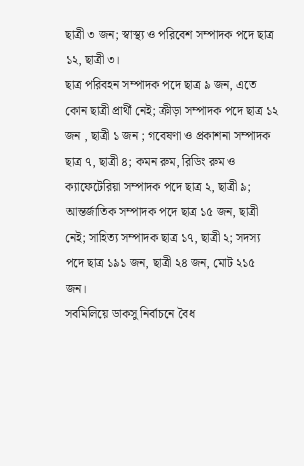ছাত্রী ৩ জন; স্বাস্থ্য ও পরিবেশ সম্পাদক পদে ছাত্র ১২, ছাত্রী ৩।
ছাত্র পরিবহন সম্পাদক পদে ছাত্র ৯ জন, এতে কোন ছাত্রী প্রার্থী নেই; ক্রীড়া সম্পাদক পদে ছাত্র ১২ জন , ছাত্রী ১ জন ; গবেষণা ও প্রকাশনা সম্পাদক ছাত্র ৭, ছাত্রী ৪; কমন রুম, রিডিং রুম ও ক্যাফেটেরিয়া সম্পাদক পদে ছাত্র ২, ছাত্রী ৯; আন্তর্জাতিক সম্পাদক পদে ছাত্র ১৫ জন, ছাত্রী নেই; সাহিত্য সম্পাদক ছাত্র ১৭, ছাত্রী ২; সদস্য পদে ছাত্র ১৯১ জন, ছাত্রী ২৪ জন, মোট ২১৫ জন।
সবমিলিয়ে ডাকসু নির্বাচনে বৈধ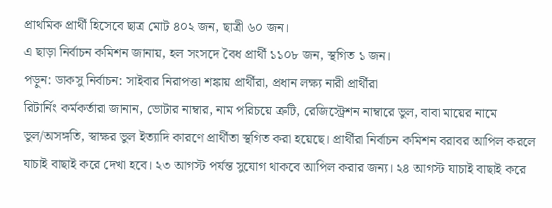প্রাথমিক প্রার্থী হিসেবে ছাত্র মোট ৪০২ জন, ছাত্রী ৬০ জন।
এ ছাড়া নির্বাচন কমিশন জানায়, হল সংসদে বৈধ প্রার্থী ১১০৮ জন, স্থগিত ১ জন।
পড়ুন: ডাকসু নির্বাচন: সাইবার নিরাপত্তা শঙ্কায় প্রার্থীরা, প্রধান লক্ষ্য নারী প্রার্থীরা
রিটার্নিং কর্মকর্তারা জানান, ভোটার নাম্বার, নাম পরিচয়ে ত্রুটি, রেজিস্ট্রেশন নাম্বারে ভুল, বাবা মায়ের নামে ভুল/অসঙ্গতি, স্বাক্ষর ভুল ইত্যাদি কারণে প্রার্থীতা স্থগিত করা হয়েছে। প্রার্থীরা নির্বাচন কমিশন বরাবর আপিল করলে যাচাই বাছাই করে দেখা হবে। ২৩ আগস্ট পর্যন্ত সুযোগ থাকবে আপিল করার জন্য। ২৪ আগস্ট যাচাই বাছাই করে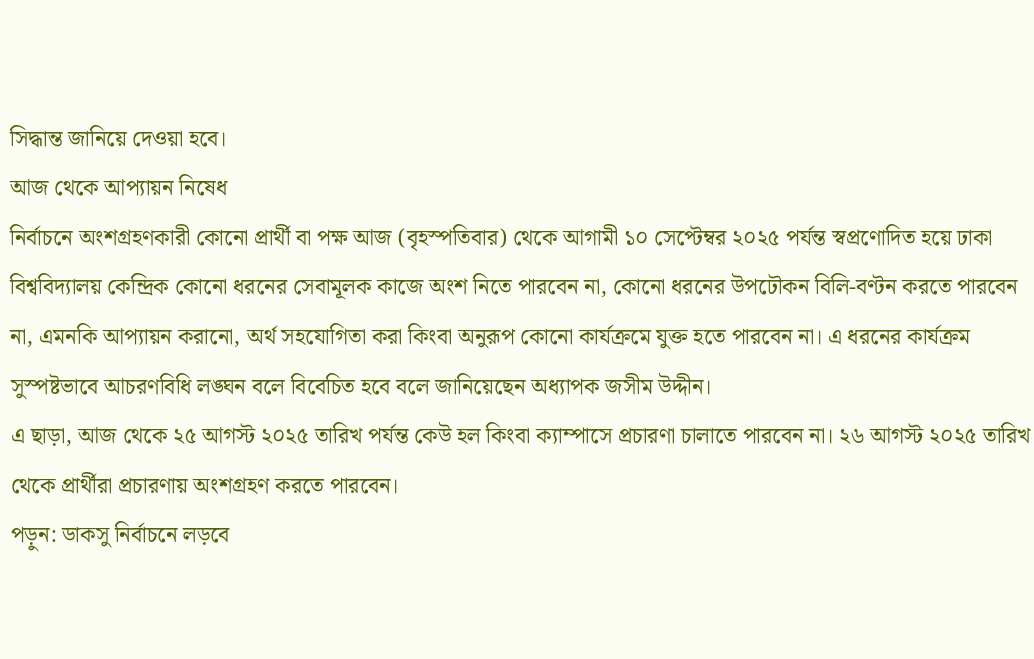সিদ্ধান্ত জানিয়ে দেওয়া হবে।
আজ থেকে আপ্যায়ন নিষেধ
নির্বাচনে অংশগ্রহণকারী কোনো প্রার্থী বা পক্ষ আজ (বৃহস্পতিবার) থেকে আগামী ১০ সেপ্টেম্বর ২০২৫ পর্যন্ত স্বপ্রণোদিত হয়ে ঢাকা বিশ্ববিদ্যালয় কেন্দ্রিক কোনো ধরনের সেবামূলক কাজে অংশ নিতে পারবেন না, কোনো ধরনের উপঢৌকন বিলি-বণ্টন করতে পারবেন না, এমনকি আপ্যায়ন করানো, অর্থ সহযোগিতা করা কিংবা অনুরূপ কোনো কার্যক্রমে যুক্ত হতে পারবেন না। এ ধরনের কার্যক্রম সুস্পষ্টভাবে আচরণবিধি লঙ্ঘন বলে বিবেচিত হবে বলে জানিয়েছেন অধ্যাপক জসীম উদ্দীন।
এ ছাড়া, আজ থেকে ২৫ আগস্ট ২০২৫ তারিখ পর্যন্ত কেউ হল কিংবা ক্যাম্পাসে প্রচারণা চালাতে পারবেন না। ২৬ আগস্ট ২০২৫ তারিখ থেকে প্রার্থীরা প্রচারণায় অংশগ্রহণ করতে পারবেন।
পড়ুন: ডাকসু নির্বাচনে লড়বে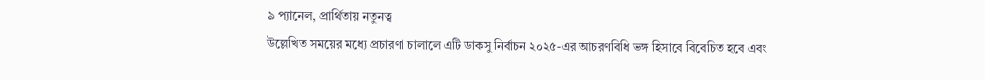৯ প্যানেল, প্রার্থিতায় নতুনত্ব
উল্লেখিত সময়ের মধ্যে প্রচারণা চালালে এটি ডাকসু নির্বাচন ২০২৫-এর আচরণবিধি ভঙ্গ হিসাবে বিবেচিত হবে এবং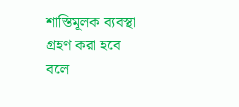শাস্তিমূলক ব্যবস্থা গ্রহণ করা হবে বলে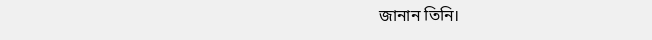জানান তিনি।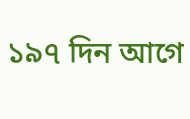১৯৭ দিন আগে